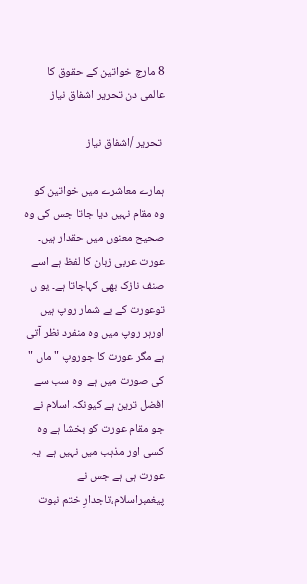8 مارچ خواتین کے حقوق کا عالمی دن تحریر اشفاق نیاز

 تحریر /اشفاق نیاز

ہمارے معاشرے میں خواتین کو وہ مقام نہیں دیا جاتا جس کی وہ صحیح معنوں میں حقدار ہیں۔ عورت عربی زبان کا لفظ ہے اسے صنف نازک بھی کہاجاتا ہے۔ یو ں توعورت کے بے شمار روپ ہیں اورہر روپ میں وہ منفرد نظر آتی ہے مگر عورت کا جوروپ " ماں "  کی صورت میں ہے  وہ سب سے افضل ترین ہے کیونکہ اسلام نے جو مقام عورت کو بخشا ہے وہ کسی اور مذہب میں نہیں ہے  یہ عورت ہی ہے جس نے پیغمبراسلام،تاجدارِ ختم نبوت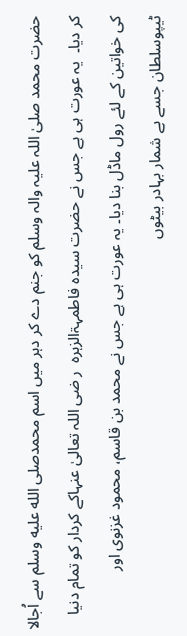حضرت محمد صلیٰ اللہ علیہ والہ وسلم کو جنم دے کر دہر میں اسم محمدصلى الله عليه وسلم سے اُجالا کر دیا۔  یہ عورت ہی ہے جس نے حضرت سیدہ فاطمہۃالزہرہ  ر ضی اللہ تعالیٰ عنہاکے کردار کو تمام دنیا کی خواتین کے لئے رول ماڈل بنا دیا۔ یہ عورت ہی ہے جس نے محمد بن قاسم، محمود غزنوی اور ٹیپوسلطان جسے بے شمار بہادر بیٹوں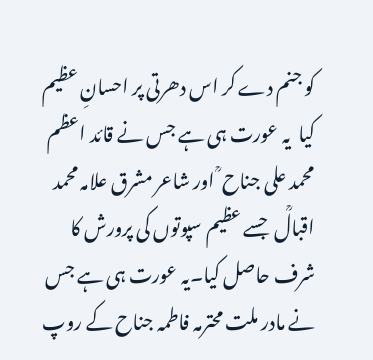کو جنم دے کر اس دھرتی پر احسانِ عظیم کیا  یہ عورت ہی ہے جس نے قائد اعظم محمد علی جناح ؒ اور شاعر مشرق علامہ محمد اقبالؒ  جسے عظیم سپوتوں کی پرورش کا شرف حاصل کیا۔یہ عورت ہی ہے جس نے مادر ملت محترمہ فاطمہ جناح کے روپ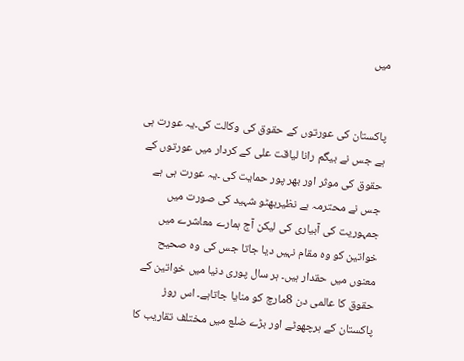میں


پاکستان کی عورتوں کے حقوق کی وکالت کی۔یہ عورت ہی ہے جس نے بیگم رانا لیاقت علی کے کردار میں عورتوں کے حقوق کی موثر اور بھر پور حمایت کی ۔یہ عورت ہی ہے جس نے محترمہ بے نظیربھٹو شہید کی صورت میں جمہوریت کی آبیاری کی لیکن آج ہمارے معاشرے میں خواتین کو وہ مقام نہیں دیا جاتا جس کی وہ صحیح معنوں میں حقدار ہیں۔ ہر سال پوری دنیا میں خواتین کے حقوق کا عالمی دن 8مارچ کو منایا جاتاہے۔ اس روز پاکستان کے ہرچھوٹے اور بڑے ضلع میں مختلف تقاریب کا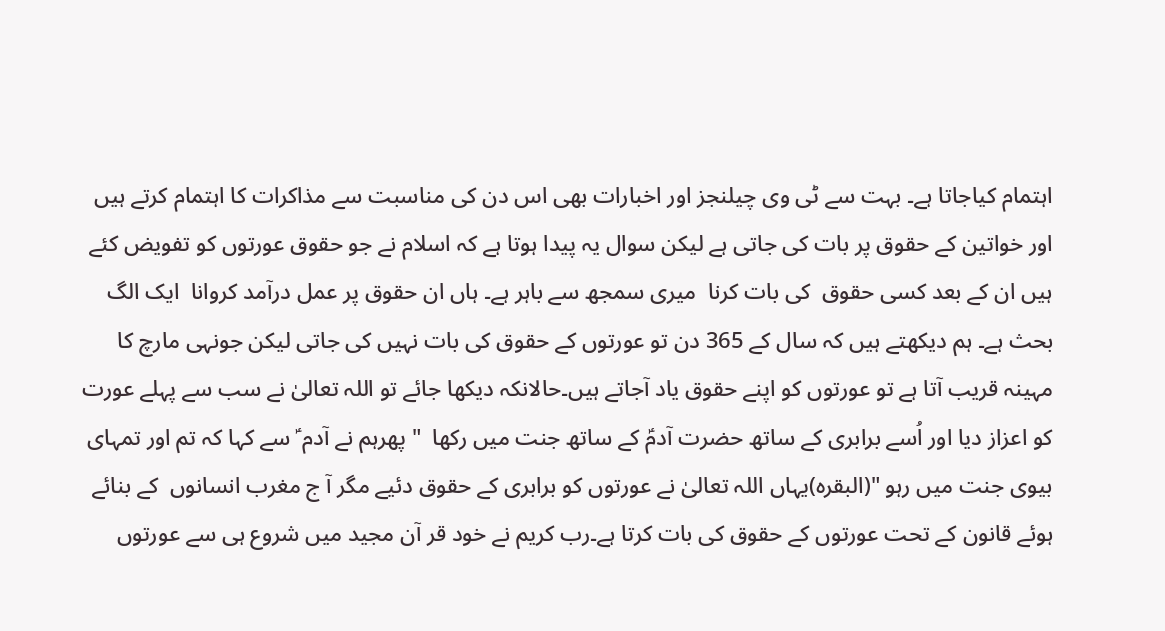اہتمام کیاجاتا ہے۔ بہت سے ٹی وی چیلنجز اور اخبارات بھی اس دن کی مناسبت سے مذاکرات کا اہتمام کرتے ہیں اور خواتین کے حقوق پر بات کی جاتی ہے لیکن سوال یہ پیدا ہوتا ہے کہ اسلام نے جو حقوق عورتوں کو تفویض کئے ہیں ان کے بعد کسی حقوق  کی بات کرنا  میری سمجھ سے باہر ہے۔ ہاں ان حقوق پر عمل درآمد کروانا  ایک الگ بحث ہے۔ ہم دیکھتے ہیں کہ سال کے 365 دن تو عورتوں کے حقوق کی بات نہیں کی جاتی لیکن جونہی مارچ کا مہینہ قریب آتا ہے تو عورتوں کو اپنے حقوق یاد آجاتے ہیں۔حالانکہ دیکھا جائے تو اللہ تعالیٰ نے سب سے پہلے عورت کو اعزاز دیا اور اُسے برابری کے ساتھ حضرت آدمؑ کے ساتھ جنت میں رکھا  " پھرہم نے آدم ؑ سے کہا کہ تم اور تمہای بیوی جنت میں رہو "(البقرہ)یہاں اللہ تعالیٰ نے عورتوں کو برابری کے حقوق دئیے مگر آ ج مغرب انسانوں  کے بنائے  ہوئے قانون کے تحت عورتوں کے حقوق کی بات کرتا ہے۔رب کریم نے خود قر آن مجید میں شروع ہی سے عورتوں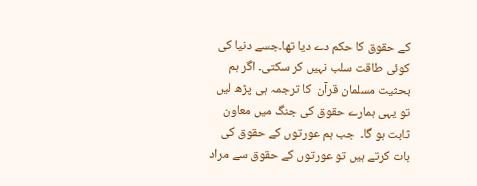کے حقوق کا حکم دے دیا تھا۔جسے دنیا کی کوئی طاقت سلب نہیں کر سکتی۔ اگر ہم بحثیت مسلمان قرآن  کا ترجمہ ہی پڑھ لیں تو یہی ہمارے حقوق کی جنگ میں معاون ثابت ہو گا۔  جب ہم عورتوں کے حقوق کی بات کرتے ہیں تو عورتوں کے حقوق سے مراد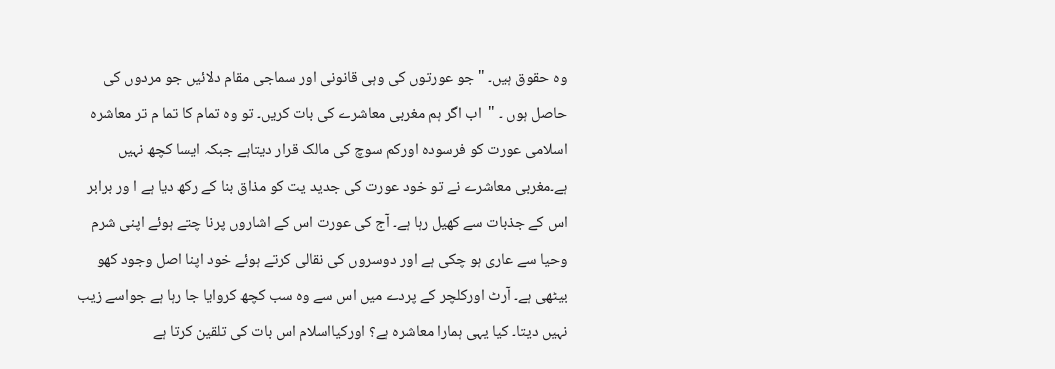وہ حقوق ہیں۔ " جو عورتوں کی وہی قانونی اور سماجی مقام دلائیں جو مردوں کی حاصل ہوں ۔ "  اب اگر ہم مغربی معاشرے کی بات کریں۔ تو وہ تمام کا تما م تر معاشرہ اسلامی عورت کو فرسودہ اورکم سوچ کی مالک قرار دیتاہے جبکہ ایسا کچھ نہیں ہے۔مغربی معاشرے نے تو خود عورت کی جدید یت کو مذاق بنا کے رکھ دیا ہے ا ور برابر اس کے جذبات سے کھیل رہا ہے۔ آج کی عورت اس کے اشاروں پرنا چتے ہوئے اپنی شرم وحیا سے عاری ہو چکی ہے اور دوسروں کی نقالی کرتے ہوئے خود اپنا اصل وجود کھو بیٹھی ہے۔ آرٹ اورکلچر کے پردے میں اس سے وہ سب کچھ کروایا جا رہا ہے جواسے زیب نہیں دیتا۔ کیا یہی ہمارا معاشرہ ہے؟ اورکیااسلام اس بات کی تلقین کرتا ہے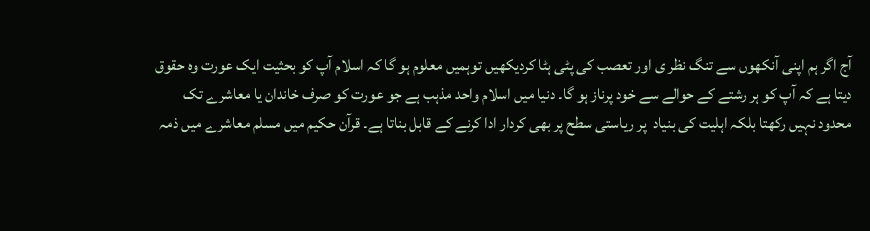آج اگر ہم اپنی آنکھوں سے تنگ نظر ی اور تعصب کی پٹی ہٹا کردیکھیں توہمیں معلوم ہو گا کہ اسلام آپ کو بحثیت ایک عورت وہ حقوق دیتا ہے کہ آپ کو ہر رشتے کے حوالے سے خود پرناز ہو گا۔ دنیا میں اسلام واحد مذہب ہے جو عورت کو صرف خاندان یا معاشرے تک محدود نہیں رکھتا بلکہ اہلیت کی بنیاد  پر ریاستی سطح پر بھی کردار ادا کرنے کے قابل بناتا ہے۔ قرآن حکیم میں مسلم معاشرے میں ذمہ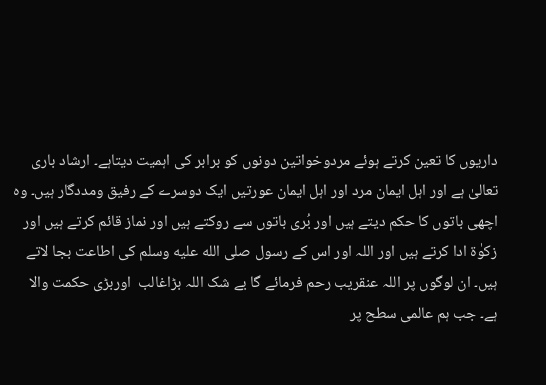داریوں کا تعین کرتے ہوئے مردوخواتین دونوں کو برابر کی اہمیت دیتاہے۔ ارشاد باری تعالیٰ ہے اور اہل ایمان مرد اور اہل ایمان عورتیں ایک دوسرے کے رفیق ومددگار ہیں۔ وہ اچھی باتوں کا حکم دیتے ہیں اور بُری باتوں سے روکتے ہیں اور نماز قائم کرتے ہیں اور زکوٰۃ ادا کرتے ہیں اور اللہ اور اس کے رسول صلى الله عليه وسلم کی اطاعت بجا لاتے ہیں۔ ان لوگوں پر اللہ عنقریب رحم فرمائے گا بے شک اللہ بڑاغالب  اوربڑی حکمت والا ہے۔ جب ہم عالمی سطح پر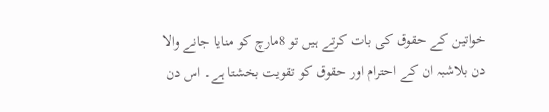خواتین کے حقوق کی بات کرتے ہیں تو 8مارچ کو منایا جانے والا دن بلاشبہ ان کے احترام اور حقوق کو تقویت بخشتا ہے۔ اس دن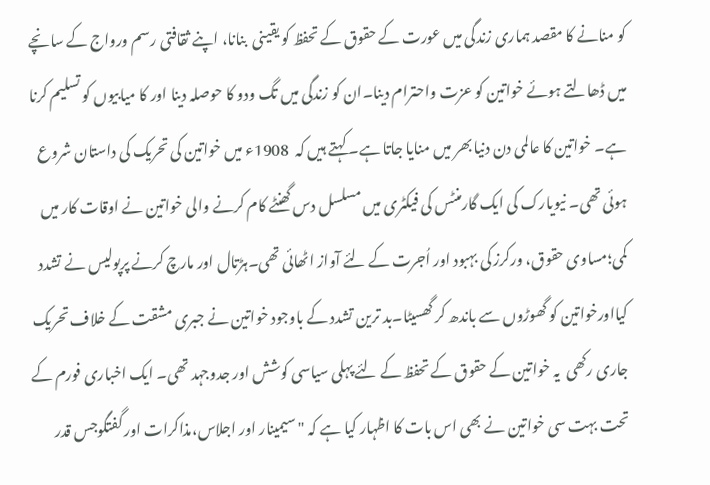کو منانے کا مقصد ہماری زندگی میں عورت کے حقوق کے تحفظ کو یقینی  بنانا، اپنے ثقافتی رسم ورواج کے سانچے میں ڈھالتے ہوئے خواتین کو عزت واحترام دینا۔ان کو زندگی میں تگ ودو کا حوصلہ دینا اور کا میابیوں کو تسلیم کرنا ہے۔ خواتین کا عالمی دن دنیا بھر میں منایا جاتا ہے۔ کہتے ہیں کہ  1908ء میں خواتین کی تحریک کی داستان شروع ہوئی تھی۔ نیویارک کی ایک گارمنٹس کی فیکٹری میں مسلسل دس گھنٹے کام کرنے والی خواتین نے اوقات کار میں کمی؛مساوی حقوق، ورکرز کی بہبود اور اُجرت کے لئے آواز اٹھائی تھی۔ہڑتال اور مارچ کرنے پرپولیس نے تشدد کیااورخواتین کو گھوڑوں سے باندھ کر گھسیٹا۔بد ترین تشدد کے باوجود خواتین نے جبری مشقت کے خلاف تحریک جاری رکھی  یہ خواتین کے حقوق کے تحفظ کے لئے پہلی سیاسی کوشش اور جدوجہد تھی۔ ایک اخباری فورم کے تحت بہت سی خواتین نے بھی اس بات کا اظہار کیا ہے کہ "سیمینار اور اجلاس،مذاکرات اور گفتگوجس قدر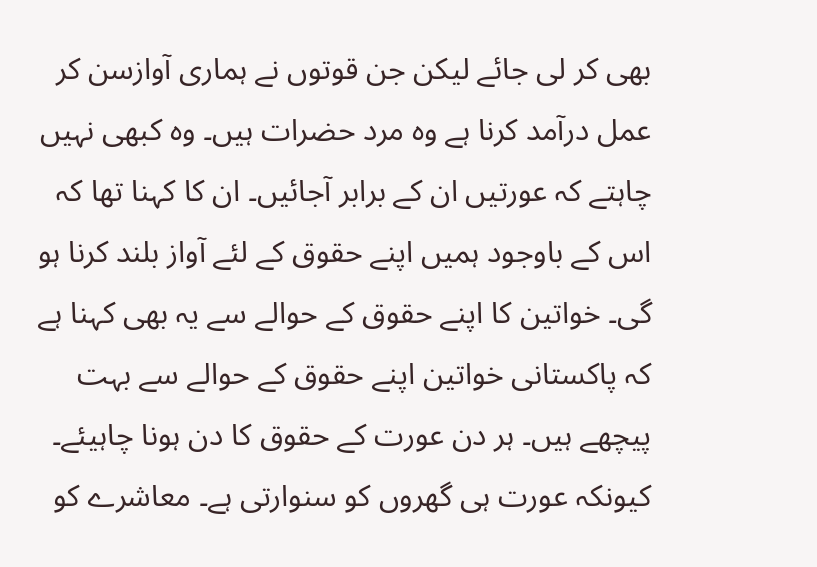بھی کر لی جائے لیکن جن قوتوں نے ہماری آوازسن کر عمل درآمد کرنا ہے وہ مرد حضرات ہیں۔ وہ کبھی نہیں چاہتے کہ عورتیں ان کے برابر آجائیں۔ ان کا کہنا تھا کہ اس کے باوجود ہمیں اپنے حقوق کے لئے آواز بلند کرنا ہو گی۔ خواتین کا اپنے حقوق کے حوالے سے یہ بھی کہنا ہے کہ پاکستانی خواتین اپنے حقوق کے حوالے سے بہت پیچھے ہیں۔ ہر دن عورت کے حقوق کا دن ہونا چاہیئے۔ کیونکہ عورت ہی گھروں کو سنوارتی ہے۔ معاشرے کو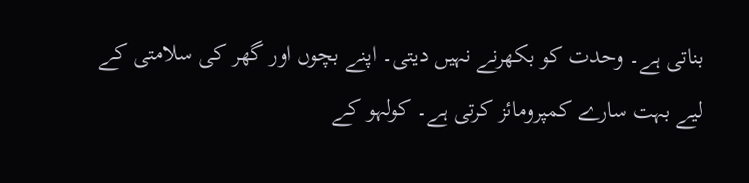بناتی ہے۔ وحدت کو بکھرنے نہیں دیتی۔ اپنے بچوں اور گھر کی سلامتی کے لیے بہت سارے کمپرومائز کرتی ہے۔ کولہو کے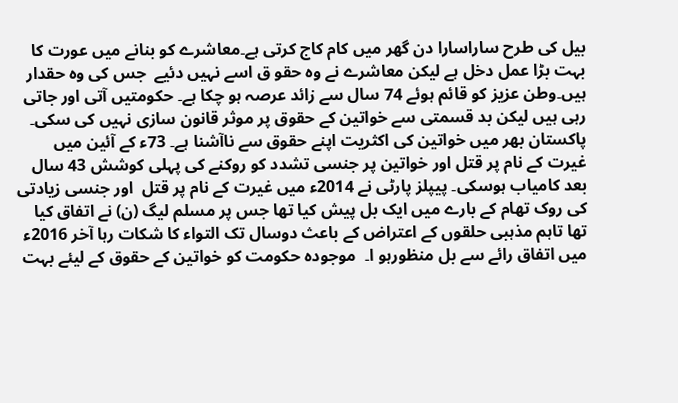بیل کی طرح ساراسارا دن گھر میں کام کاج کرتی ہے۔معاشرے کو بنانے میں عورت کا بہت بڑا عمل دخل ہے لیکن معاشرے نے وہ حقو ق اسے نہیں دئیے  جس کی وہ حقدار ہیں۔وطن عزیز کو قائم ہوئے 74 سال سے زائد عرصہ ہو چکا ہے۔ حکومتیں آتی اور جاتی رہی ہیں لیکن بد قسمتی سے خواتین کے حقوق پر موثر قانون سازی نہیں کی سکی۔ پاکستان بھر میں خواتین کی اکثریت اپنے حقوق سے ناآشنا ہے۔ 73ء کے آئین میں غیرت کے نام پر قتل اور خواتین پر جنسی تشدد کو روکنے کی پہلی کوشش 43 سال بعد کامیاب ہوسکی۔ پیپلز پارٹی نے 2014ء میں غیرت کے نام پر قتل  اور جنسی زیادتی کی روک تھام کے بارے میں ایک بل پیش کیا تھا جس پر مسلم لیگ (ن) نے اتفاق کیا تھا تاہم مذہبی حلقوں کے اعتراض کے باعث دوسال تک التواء کا شکات رہا آخر 2016ء میں اتفاق رائے سے بل منظورہو ا۔  موجودہ حکومت کو خواتین کے حقوق کے لیئے بہت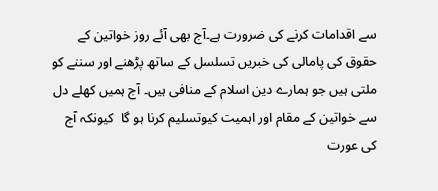سے اقدامات کرنے کی ضرورت ہے۔آج بھی آئے روز خواتین کے حقوق کی پامالی کی خبریں تسلسل کے ساتھ پڑھنے اور سننے کو ملتی ہیں جو ہمارے دین اسلام کے منافی ہیں۔ آج ہمیں کھلے دل سے خواتین کے مقام اور اہمیت کیوتسلیم کرنا ہو گا  کیونکہ آج کی عورت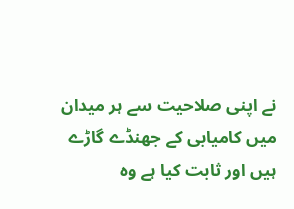نے اپنی صلاحیت سے ہر میدان میں کامیابی کے جھنڈے گاڑے ہیں اور ثابت کیا ہے وہ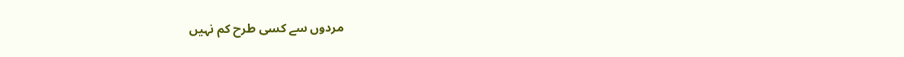مردوں سے کسی طرح کم نہیں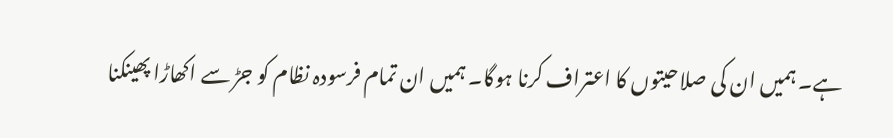ہے۔ ہمیں ان کی صلاحیتوں کا اعتراف کرنا ہوگا۔ ہمیں ان تمام فرسودہ نظام کو جڑ سے اکھاڑا پھینکنا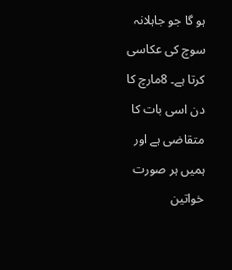ہو گا جو جاہلانہ سوچ کی عکاسی کرتا ہے۔ 8مارچ کا دن اسی بات کا متقاضی ہے اور ہمیں ہر صورت خواتین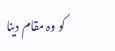کو وہ مقام دینا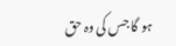ہو گا جس کی وہ حق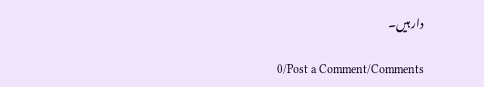دار ہیں۔

0/Post a Comment/Comments